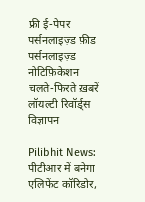फ्री ई-पेपर
पर्सनलाइज़्ड फ़ीड
पर्सनलाइज़्ड नोटिफ़िकेशन
चलते-फिरते ख़बरें
लॉयल्टी रिवॉर्ड्स
विज्ञापन

Pilibhit News: पीटीआर में बनेगा एलिफेंट कॉरिडोर,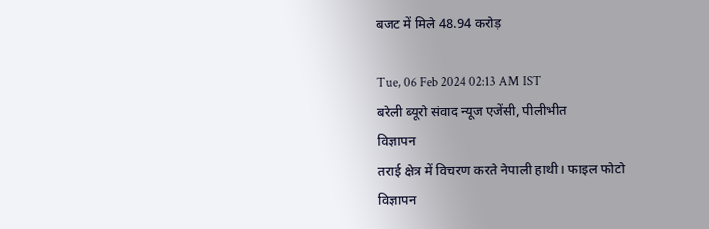बजट में मिले 48.94 करोड़

Tue, 06 Feb 2024 02:13 AM IST
बरेली ब्यूरो संवाद न्यूज एजेंसी, पीलीभीत
विज्ञापन
तराई क्षेत्र में विचरण करते नेपाली हाथी। फाइल फोटो
विज्ञापन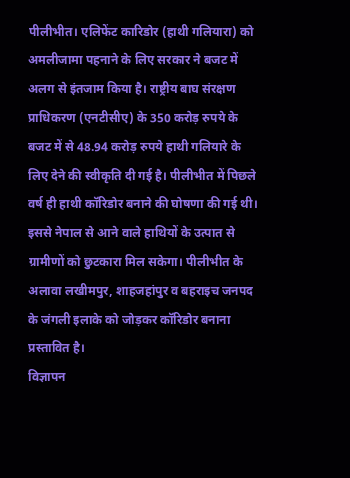पीलीभीत। एलिफेंट कारिडोर (हाथी गलियारा) को अमलीजामा पहनाने के लिए सरकार ने बजट में अलग से इंतजाम किया है। राष्ट्रीय बाघ संरक्षण प्राधिकरण (एनटीसीए) के 350 करोड़ रुपये के बजट में से 48.94 करोड़ रुपये हाथी गलियारे के लिए देने की स्वीकृति दी गई है। पीलीभीत में पिछले वर्ष ही हाथी कॉरिडोर बनाने की घोषणा की गई थी। इससे नेपाल से आने वाले हाथियों के उत्पात से ग्रामीणों को छुटकारा मिल सकेगा। पीलीभीत के अलावा लखीमपुर, शाहजहांपुर व बहराइच जनपद के जंगली इलाके को जोड़कर कॉरिडोर बनाना प्रस्तावित है।
विज्ञापन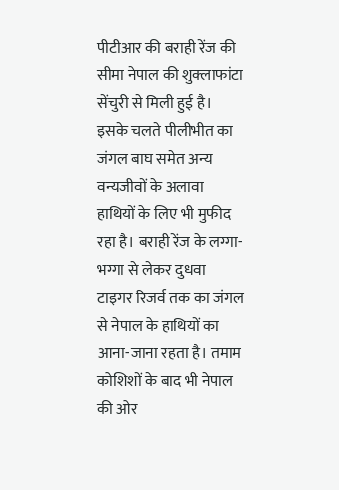पीटीआर की बराही रेंज की सीमा नेपाल की शुक्लाफांटा सेंचुरी से मिली हुई है। इसके चलते पीलीभीत का जंगल बाघ समेत अन्य वन्यजीवों के अलावा हाथियों के लिए भी मुफीद रहा है। बराही रेंज के लग्गा-भग्गा से लेकर दुधवा टाइगर रिजर्व तक का जंगल से नेपाल के हाथियों का आना-जाना रहता है। तमाम कोशिशों के बाद भी नेपाल की ओर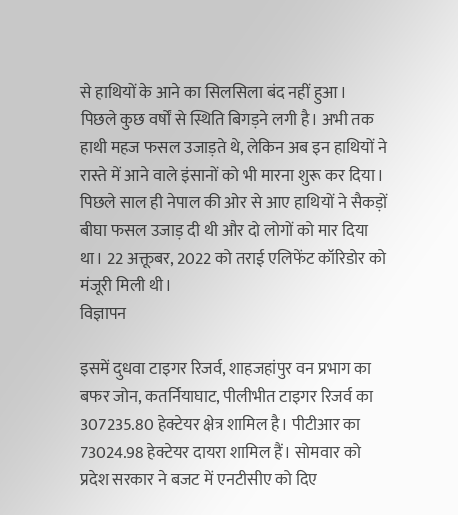से हाथियों के आने का सिलसिला बंद नहीं हुआ।
पिछले कुछ वर्षों से स्थिति बिगड़ने लगी है। अभी तक हाथी महज फसल उजाड़ते थे, लेकिन अब इन हाथियों ने रास्ते में आने वाले इंसानों को भी मारना शुरू कर दिया। पिछले साल ही नेपाल की ओर से आए हाथियों ने सैकड़ों बीघा फसल उजाड़ दी थी और दो लोगों को मार दिया था। 22 अक्तूबर, 2022 को तराई एलिफेंट कॉरिडोर को मंजूरी मिली थी।
विज्ञापन

इसमें दुधवा टाइगर रिजर्व, शाहजहांपुर वन प्रभाग का बफर जोन, कतर्नियाघाट, पीलीभीत टाइगर रिजर्व का 307235.80 हेक्टेयर क्षेत्र शामिल है। पीटीआर का 73024.98 हेक्टेयर दायरा शामिल हैं। सोमवार को प्रदेश सरकार ने बजट में एनटीसीए को दिए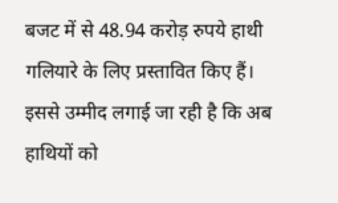बजट में से 48.94 करोड़ रुपये हाथी गलियारे के लिए प्रस्तावित किए हैं। इससे उम्मीद लगाई जा रही है कि अब हाथियों को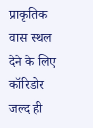प्राकृतिक वास स्थल देने के लिए कॉरिडोर जल्द ही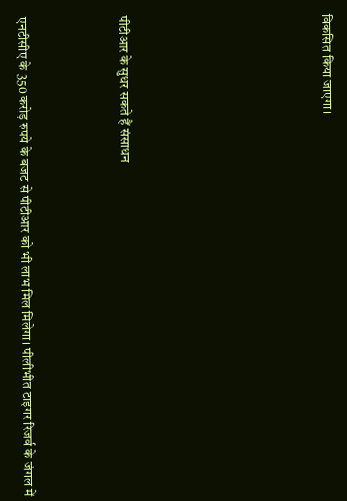विकसित किया जाएगा।







पीटीआर के सुधर सकते हैं संसाधन



एनटीसीए के 350 करोड़ रुपये के बजट से पीटीआर को भी लाभ मिल मिलेगा। पीलीभीत टाइगर रिजर्व के जंगल में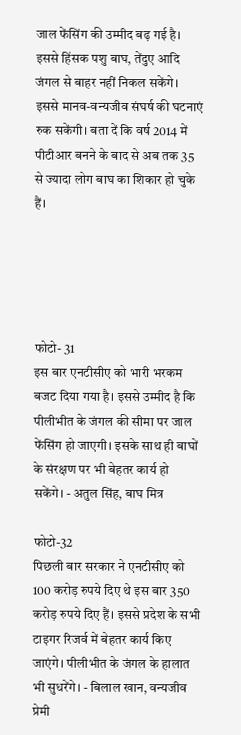जाल फेंसिंग की उम्मीद बढ़ गई है। इससे हिंसक पशु बाघ, तेंदुए आदि जंगल से बाहर नहीं निकल सकेंगे। इससे मानव-वन्यजीव संघर्ष की घटनाएं रुक सकेंगी। बता दें कि वर्ष 2014 में पीटीआर बनने के बाद से अब तक 35 से ज्यादा लोग बाघ का शिकार हो चुके हैं।





फोटो- 31
इस बार एनटीसीए को भारी भरकम बजट दिया गया है। इससे उम्मीद है कि पीलीभीत के जंगल की सीमा पर जाल फेंसिंग हो जाएगी। इसके साथ ही बाघों के संरक्षण पर भी बेहतर कार्य हो सकेंगे। - अतुल सिंह, बाघ मित्र

फोटो-32
पिछली बार सरकार ने एनटीसीए को 100 करोड़ रुपये दिए थे इस बार 350 करोड़ रुपये दिए हैं। इससे प्रदेश के सभी टाइगर रिजर्व में बेहतर कार्य किए जाएंगे। पीलीभीत के जंगल के हालात भी सुधरेंगे। - बिलाल खान, वन्यजीव प्रेमी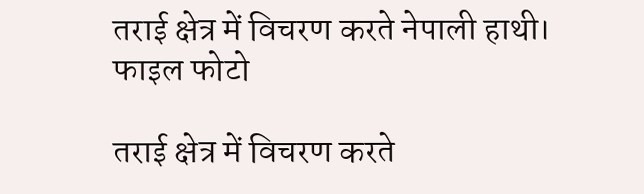तराई क्षेत्र में विचरण करते नेपाली हाथी। फाइल फोटो

तराई क्षेत्र में विचरण करते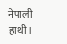नेपाली हाथी।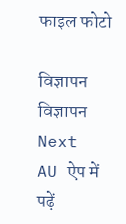फाइल फोटो

विज्ञापन
विज्ञापन
Next
AU ऐप में पढ़ें